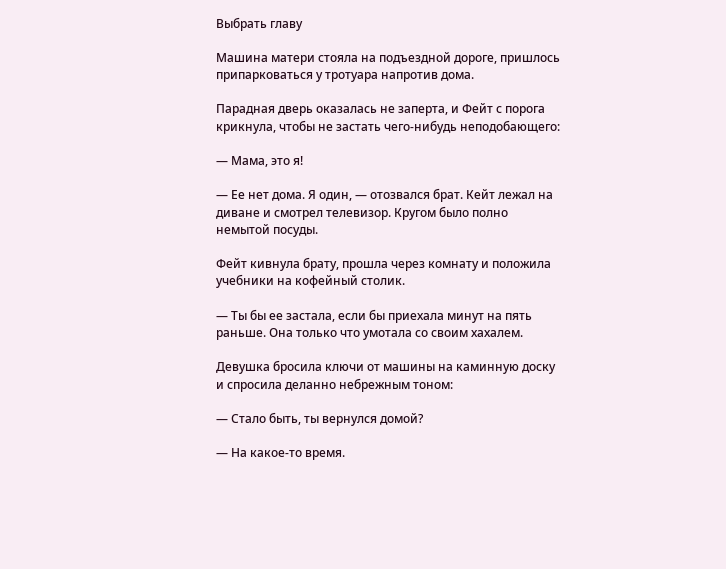Выбрать главу

Машина матери стояла на подъездной дороге, пришлось припарковаться у тротуара напротив дома.

Парадная дверь оказалась не заперта, и Фейт с порога крикнула, чтобы не застать чего-нибудь неподобающего:

— Мама, это я!

— Ее нет дома. Я один, — отозвался брат. Кейт лежал на диване и смотрел телевизор. Кругом было полно немытой посуды.

Фейт кивнула брату, прошла через комнату и положила учебники на кофейный столик.

— Ты бы ее застала, если бы приехала минут на пять раньше. Она только что умотала со своим хахалем.

Девушка бросила ключи от машины на каминную доску и спросила деланно небрежным тоном:

— Стало быть, ты вернулся домой?

— На какое-то время.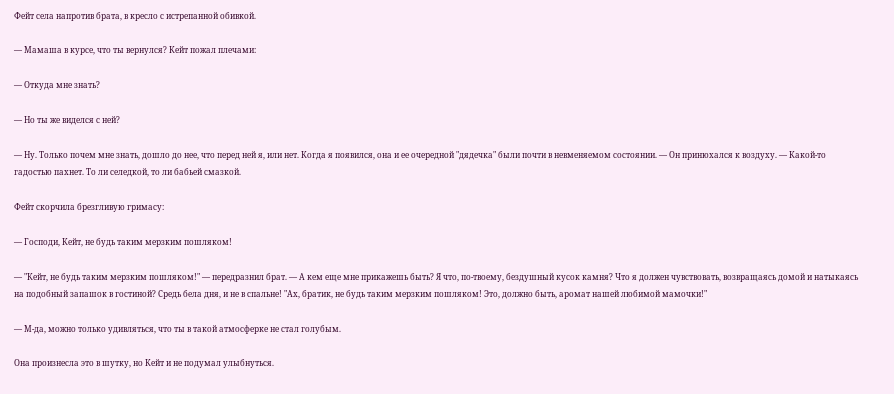Фейт села напротив брата, в кресло с истрепанной обивкой.

— Мамаша в курсе, что ты вернулся? Кейт пожал плечами:

— Откуда мне знать?

— Но ты же виделся с ней?

— Ну. Только почем мне знать, дошло до нее, что перед ней я, или нет. Когда я появился, она и ее очередной "дядечка" были почти в невменяемом состоянии. — Он принюхался к воздуху. — Какой-то гадостью пахнет. То ли селедкой, то ли бабьей смазкой.

Фейт скорчила брезгливую гримасу:

— Господи, Кейт, не будь таким мерзким пошляком!

— "Кейт, не будь таким мерзким пошляком!" — передразнил брат. — А кем еще мне прикажешь быть? Я что, по-твоему, бездушный кусок камня? Что я должен чувствовать, возвращаясь домой и натыкаясь на подобный запашок в гостиной? Средь бела дня, и не в спальне! "Ах, братик, не будь таким мерзким пошляком! Это, должно быть, аромат нашей любимой мамочки!"

— М-да, можно только удивляться, что ты в такой атмосферке не стал голубым.

Она произнесла это в шутку, но Кейт и не подумал улыбнуться.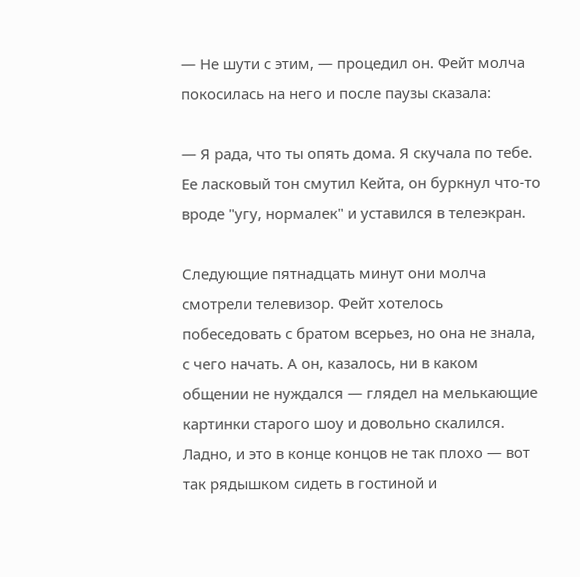— Не шути с этим, — процедил он. Фейт молча покосилась на него и после паузы сказала:

— Я рада, что ты опять дома. Я скучала по тебе. Ее ласковый тон смутил Кейта, он буркнул что-то вроде "угу, нормалек" и уставился в телеэкран.

Следующие пятнадцать минут они молча смотрели телевизор. Фейт хотелось побеседовать с братом всерьез, но она не знала, с чего начать. А он, казалось, ни в каком общении не нуждался — глядел на мелькающие картинки старого шоу и довольно скалился. Ладно, и это в конце концов не так плохо — вот так рядышком сидеть в гостиной и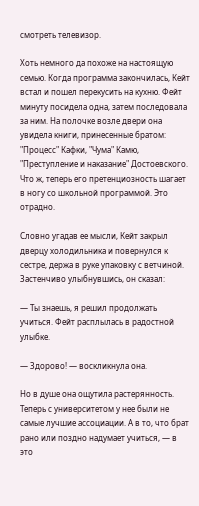смотреть телевизор.

Хоть немного да похоже на настоящую семью. Когда программа закончилась, Кейт встал и пошел перекусить на кухню. Фейт минуту посидела одна, затем последовала за ним. На полочке возле двери она увидела книги, принесенные братом: "Процесс" Кафки, "Чума" Камю, "Преступление и наказание" Достоевского. Что ж, теперь его претенциозность шагает в ногу со школьной программой. Это отрадно.

Словно угадав ее мысли, Кейт закрыл дверцу холодильника и повернулся к сестре, держа в руке упаковку с ветчиной. Застенчиво улыбнувшись, он сказал:

— Ты знаешь, я решил продолжать учиться. Фейт расплылась в радостной улыбке.

— Здорово! — воскликнула она.

Но в душе она ощутила растерянность. Теперь с университетом у нее были не самые лучшие ассоциации. А в то, что брат рано или поздно надумает учиться, — в это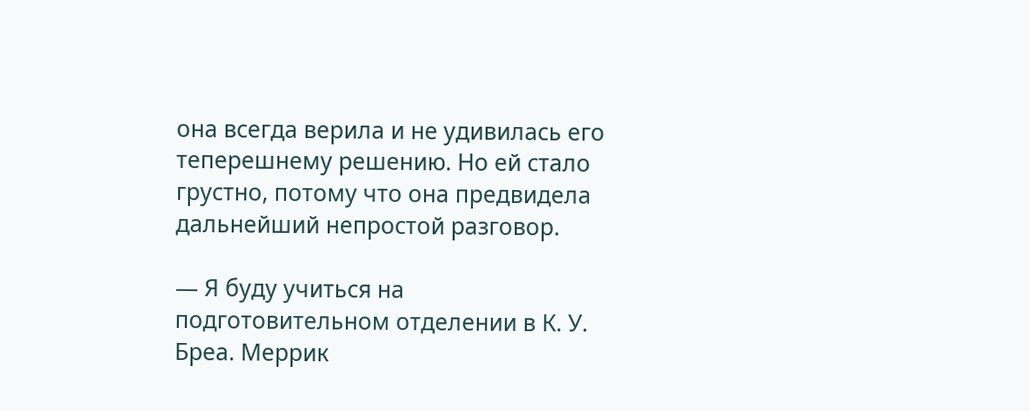она всегда верила и не удивилась его теперешнему решению. Но ей стало грустно, потому что она предвидела дальнейший непростой разговор.

— Я буду учиться на подготовительном отделении в К. У. Бреа. Меррик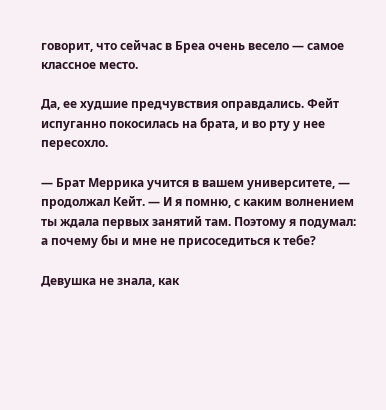говорит, что сейчас в Бреа очень весело — самое классное место.

Да, ее худшие предчувствия оправдались. Фейт испуганно покосилась на брата, и во рту у нее пересохло.

— Брат Меррика учится в вашем университете, — продолжал Кейт. — И я помню, с каким волнением ты ждала первых занятий там. Поэтому я подумал: а почему бы и мне не присоседиться к тебе?

Девушка не знала, как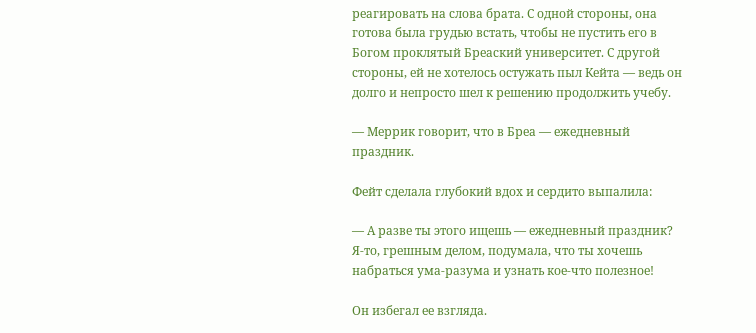реагировать на слова брата. С одной стороны, она готова была грудью встать, чтобы не пустить его в Богом проклятый Бреаский университет. С другой стороны, ей не хотелось остужать пыл Кейта — ведь он долго и непросто шел к решению продолжить учебу.

— Меррик говорит, что в Бреа — ежедневный праздник.

Фейт сделала глубокий вдох и сердито выпалила:

— А разве ты этого ищешь — ежедневный праздник? Я-то, грешным делом, подумала, что ты хочешь набраться ума-разума и узнать кое-что полезное!

Он избегал ее взгляда.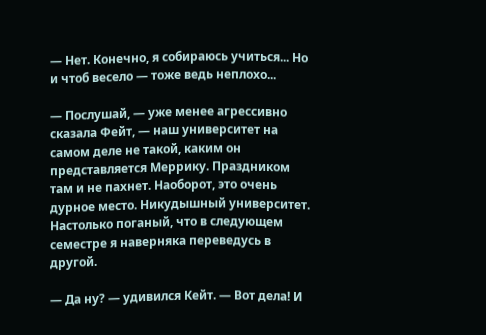— Нет. Конечно, я собираюсь учиться... Но и чтоб весело — тоже ведь неплохо...

— Послушай, — уже менее агрессивно сказала Фейт, — наш университет на самом деле не такой, каким он представляется Меррику. Праздником там и не пахнет. Наоборот, это очень дурное место. Никудышный университет. Настолько поганый, что в следующем семестре я наверняка переведусь в другой.

— Да ну? — удивился Кейт. — Вот дела! И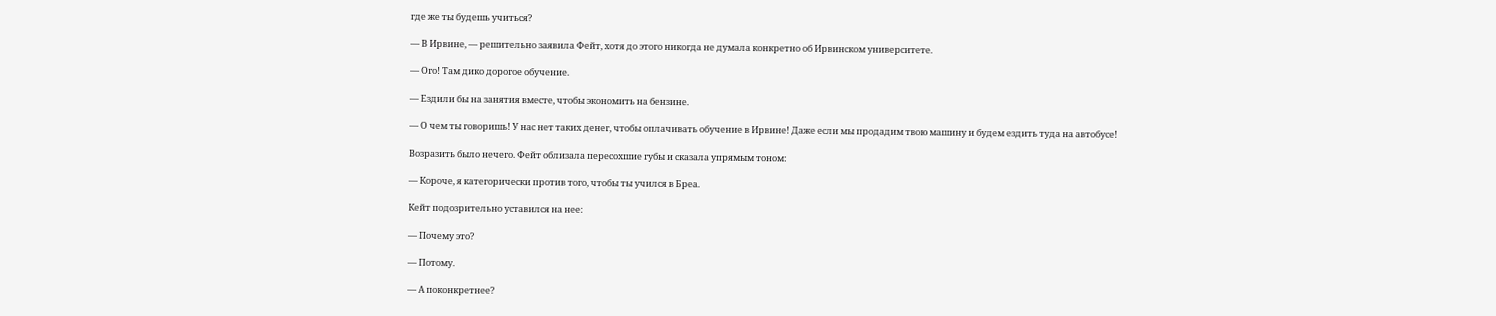где же ты будешь учиться?

— В Ирвине, — решительно заявила Фейт, хотя до этого никогда не думала конкретно об Ирвинском университете.

— Ого! Там дико дорогое обучение.

— Ездили бы на занятия вместе, чтобы экономить на бензине.

— О чем ты говоришь! У нас нет таких денег, чтобы оплачивать обучение в Ирвине! Даже если мы продадим твою машину и будем ездить туда на автобусе!

Возразить было нечего. Фейт облизала пересохшие губы и сказала упрямым тоном:

— Короче, я категорически против того, чтобы ты учился в Бреа.

Кейт подозрительно уставился на нее:

— Почему это?

— Потому.

— А поконкретнее?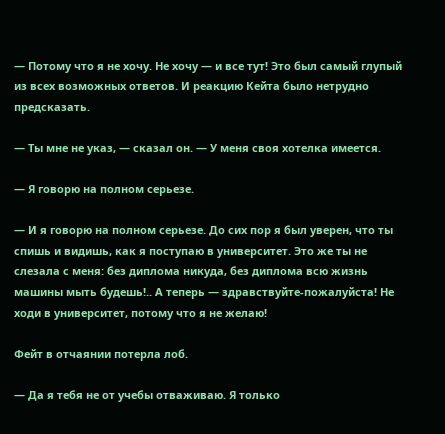— Потому что я не хочу. Не хочу — и все тут! Это был самый глупый из всех возможных ответов. И реакцию Кейта было нетрудно предсказать.

— Ты мне не указ, — сказал он. — У меня своя хотелка имеется.

— Я говорю на полном серьезе.

— И я говорю на полном серьезе. До сих пор я был уверен, что ты спишь и видишь, как я поступаю в университет. Это же ты не слезала с меня: без диплома никуда, без диплома всю жизнь машины мыть будешь!.. А теперь — здравствуйте-пожалуйста! Не ходи в университет, потому что я не желаю!

Фейт в отчаянии потерла лоб.

— Да я тебя не от учебы отваживаю. Я только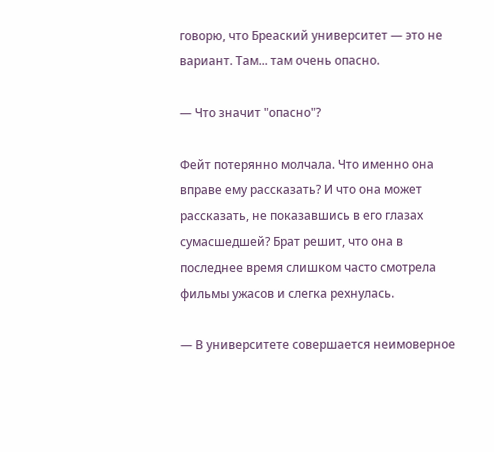говорю, что Бреаский университет — это не вариант. Там... там очень опасно.

— Что значит "опасно"?

Фейт потерянно молчала. Что именно она вправе ему рассказать? И что она может рассказать, не показавшись в его глазах сумасшедшей? Брат решит, что она в последнее время слишком часто смотрела фильмы ужасов и слегка рехнулась.

— В университете совершается неимоверное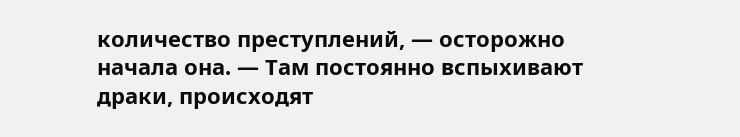количество преступлений, — осторожно начала она. — Там постоянно вспыхивают драки, происходят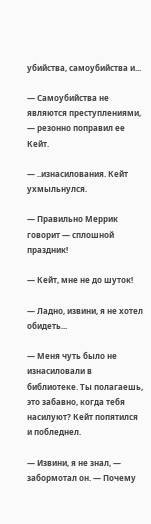убийства, самоубийства и...

— Самоубийства не являются преступлениями, — резонно поправил ее Кейт.

— ..изнасилования. Кейт ухмыльнулся.

— Правильно Меррик говорит — сплошной праздник!

— Кейт, мне не до шуток!

— Ладно, извини, я не хотел обидеть...

— Меня чуть было не изнасиловали в библиотеке. Ты полагаешь, это забавно, когда тебя насилуют? Кейт попятился и побледнел.

— Извини, я не знал, — забормотал он. — Почему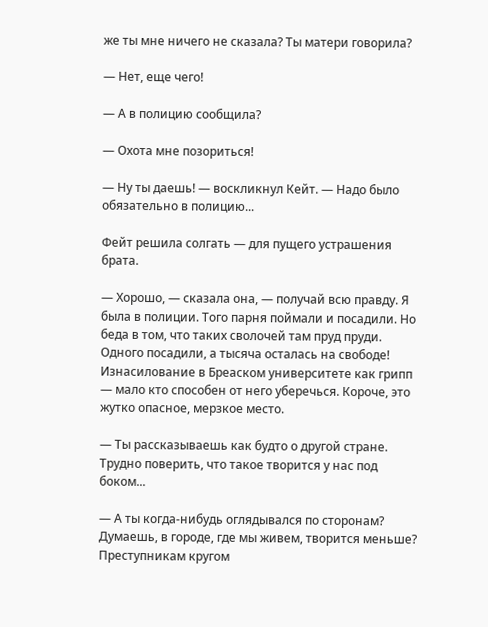же ты мне ничего не сказала? Ты матери говорила?

— Нет, еще чего!

— А в полицию сообщила?

— Охота мне позориться!

— Ну ты даешь! — воскликнул Кейт. — Надо было обязательно в полицию...

Фейт решила солгать — для пущего устрашения брата.

— Хорошо, — сказала она, — получай всю правду. Я была в полиции. Того парня поймали и посадили. Но беда в том, что таких сволочей там пруд пруди. Одного посадили, а тысяча осталась на свободе! Изнасилование в Бреаском университете как грипп — мало кто способен от него уберечься. Короче, это жутко опасное, мерзкое место.

— Ты рассказываешь как будто о другой стране. Трудно поверить, что такое творится у нас под боком...

— А ты когда-нибудь оглядывался по сторонам? Думаешь, в городе, где мы живем, творится меньше? Преступникам кругом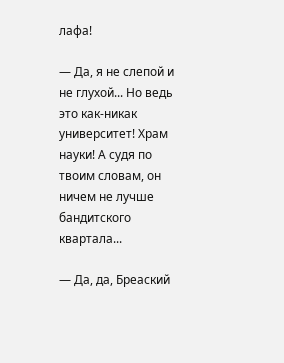лафа!

— Да, я не слепой и не глухой... Но ведь это как-никак университет! Храм науки! А судя по твоим словам, он ничем не лучше бандитского квартала...

— Да, да, Бреаский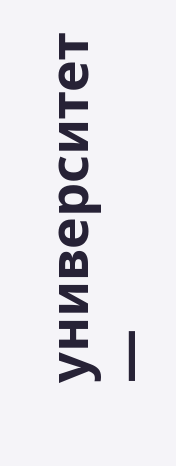университет —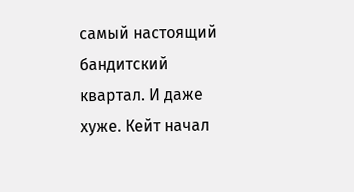самый настоящий бандитский квартал. И даже хуже. Кейт начал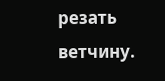резать ветчину.